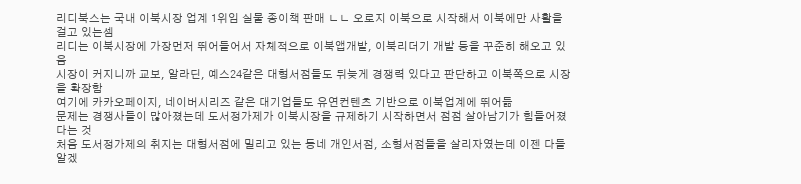리디북스는 국내 이북시장 업계 1위임 실물 종이책 판매 ㄴㄴ 오로지 이북으로 시작해서 이북에만 사활을 걸고 있는셈
리디는 이북시장에 가장먼저 뛰어들어서 자체적으로 이북앱개발, 이북리더기 개발 등을 꾸준히 해오고 있음
시장이 커지니까 교보, 알라딘, 예스24같은 대형서점들도 뒤늦게 경쟁력 있다고 판단하고 이북쪽으로 시장을 확장함
여기에 카카오페이지, 네이버시리즈 같은 대기업들도 유연컨텐츠 기반으로 이북업계에 뛰어듦
문제는 경쟁사들이 많아졌는데 도서정가제가 이북시장을 규제하기 시작하면서 점점 살아남기가 힘들어졌다는 것
처음 도서정가제의 취지는 대형서점에 밀리고 있는 동네 개인서점, 소형서점들을 살리자였는데 이젠 다들 알겠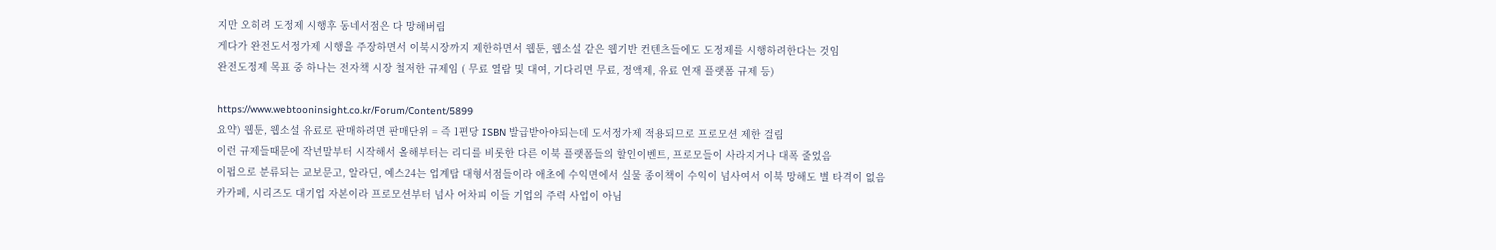지만 오히려 도정제 시행후 동네서점은 다 망해버림
게다가 완전도서정가제 시행을 주장하면서 이북시장까지 제한하면서 웹툰, 웹소설 같은 웹기반 컨텐츠들에도 도정제를 시행하려한다는 것임
완전도정제 목표 중 하나는 전자책 시장 철저한 규제임 ( 무료 열람 및 대여, 기다리면 무료, 정액제, 유료 연재 플랫폼 규제 등)

https://www.webtooninsight.co.kr/Forum/Content/5899
요약) 웹툰, 웹소설 유료로 판매하려면 판매단위 = 즉 1편당 ISBN 발급받아야되는데 도서정가제 적용되므로 프로모션 제한 걸림
이런 규제들때문에 작년말부터 시작해서 올해부터는 리디를 비롯한 다른 이북 플랫폼들의 할인이벤트, 프로모들이 사라지거나 대폭 줄었음
이펍으로 분류되는 교보문고, 알라딘, 예스24는 업계탑 대형서점들이라 애초에 수익면에서 실물 종이책이 수익이 넘사여서 이북 망해도 별 타격이 없음
카카페, 시리즈도 대기업 자본이라 프로모션부터 넘사 어차피 이들 기업의 주력 사업이 아님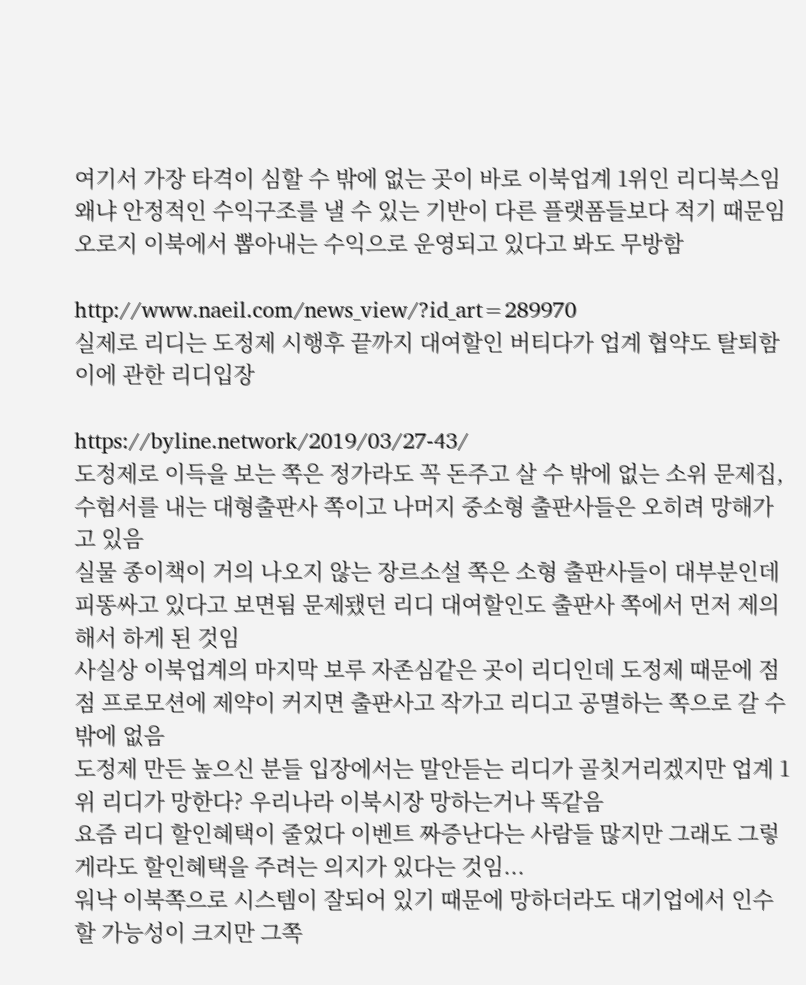여기서 가장 타격이 심할 수 밖에 없는 곳이 바로 이북업계 1위인 리디북스임 왜냐 안정적인 수익구조를 낼 수 있는 기반이 다른 플랫폼들보다 적기 때문임
오로지 이북에서 뽑아내는 수익으로 운영되고 있다고 봐도 무방함

http://www.naeil.com/news_view/?id_art=289970
실제로 리디는 도정제 시행후 끝까지 대여할인 버티다가 업계 협약도 탈퇴함 이에 관한 리디입장

https://byline.network/2019/03/27-43/
도정제로 이득을 보는 쪽은 정가라도 꼭 돈주고 살 수 밖에 없는 소위 문제집, 수험서를 내는 대형출판사 쪽이고 나머지 중소형 출판사들은 오히려 망해가고 있음
실물 종이책이 거의 나오지 않는 장르소설 쪽은 소형 출판사들이 대부분인데 피똥싸고 있다고 보면됨 문제됐던 리디 대여할인도 출판사 쪽에서 먼저 제의해서 하게 된 것임
사실상 이북업계의 마지막 보루 자존심같은 곳이 리디인데 도정제 때문에 점점 프로모션에 제약이 커지면 출판사고 작가고 리디고 공멸하는 쪽으로 갈 수밖에 없음
도정제 만든 높으신 분들 입장에서는 말안듣는 리디가 골칫거리겠지만 업계 1위 리디가 망한다? 우리나라 이북시장 망하는거나 똑같음
요즘 리디 할인혜택이 줄었다 이벤트 짜증난다는 사람들 많지만 그래도 그렇게라도 할인혜택을 주려는 의지가 있다는 것임...
워낙 이북쪽으로 시스템이 잘되어 있기 때문에 망하더라도 대기업에서 인수할 가능성이 크지만 그쪽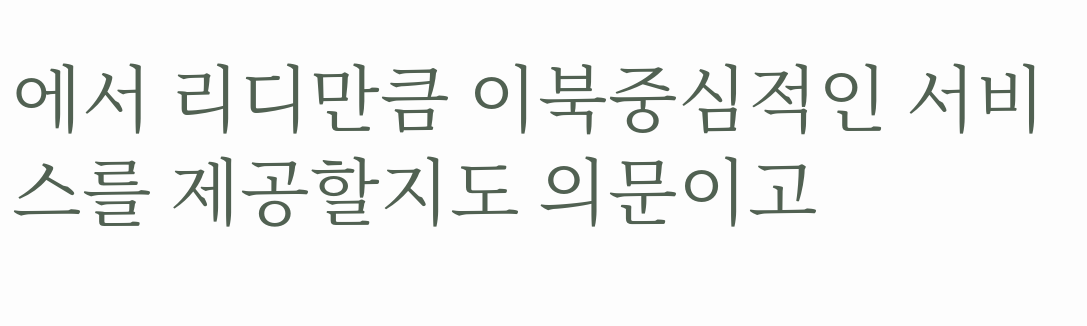에서 리디만큼 이북중심적인 서비스를 제공할지도 의문이고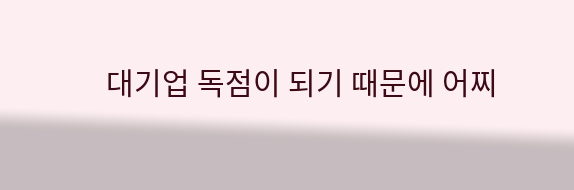대기업 독점이 되기 때문에 어찌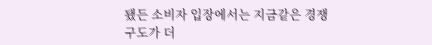됐든 소비자 입장에서는 지금같은 경쟁구도가 더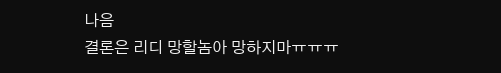나음
결론은 리디 망할놈아 망하지마ㅠㅠㅠ